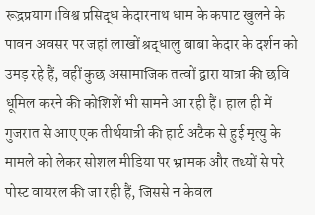रूद्रप्रयाग।विश्व प्रसिद्ध केदारनाथ धाम के कपाट खुलने के पावन अवसर पर जहां लाखों श्रद्धालु बाबा केदार के दर्शन को उमड़ रहे हैं, वहीं कुछ असामाजिक तत्वों द्वारा यात्रा की छवि धूमिल करने की कोशिशें भी सामने आ रही हैं। हाल ही में गुजरात से आए एक तीर्थयात्री की हार्ट अटैक से हुई मृत्यु के मामले को लेकर सोशल मीडिया पर भ्रामक और तथ्यों से परे पोस्ट वायरल की जा रही हैं, जिससे न केवल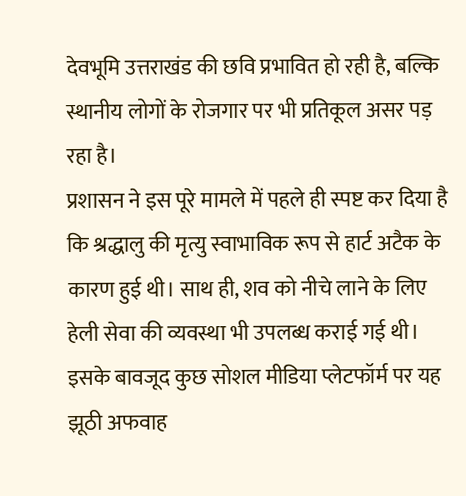देवभूमि उत्तराखंड की छवि प्रभावित हो रही है, बल्कि स्थानीय लोगों के रोजगार पर भी प्रतिकूल असर पड़ रहा है।
प्रशासन ने इस पूरे मामले में पहले ही स्पष्ट कर दिया है कि श्रद्धालु की मृत्यु स्वाभाविक रूप से हार्ट अटैक के कारण हुई थी। साथ ही, शव को नीचे लाने के लिए हेली सेवा की व्यवस्था भी उपलब्ध कराई गई थी। इसके बावजूद कुछ सोशल मीडिया प्लेटफॉर्म पर यह झूठी अफवाह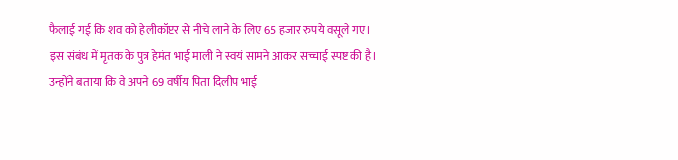फैलाई गई कि शव को हेलीकॉप्टर से नीचे लाने के लिए 65 हजार रुपये वसूले गए।
इस संबंध में मृतक के पुत्र हेमंत भाई माली ने स्वयं सामने आकर सच्चाई स्पष्ट की है। उन्होंने बताया कि वे अपने 69 वर्षीय पिता दिलीप भाई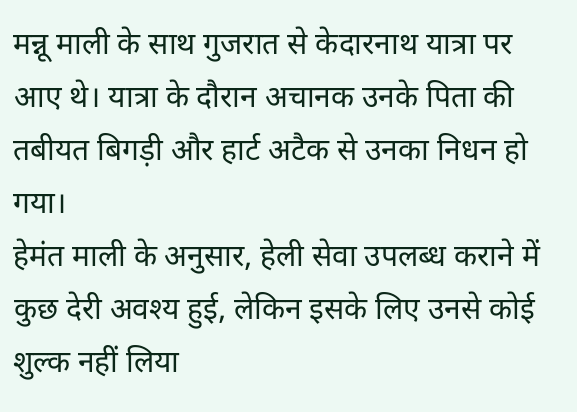मन्नू माली के साथ गुजरात से केदारनाथ यात्रा पर आए थे। यात्रा के दौरान अचानक उनके पिता की तबीयत बिगड़ी और हार्ट अटैक से उनका निधन हो गया।
हेमंत माली के अनुसार, हेली सेवा उपलब्ध कराने में कुछ देरी अवश्य हुई, लेकिन इसके लिए उनसे कोई शुल्क नहीं लिया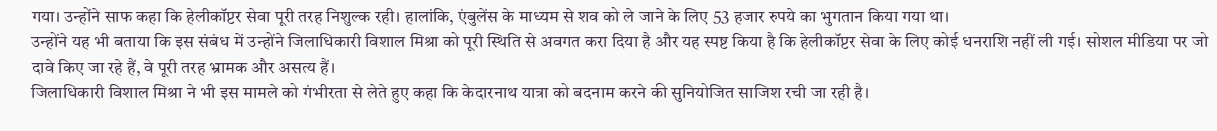गया। उन्होंने साफ कहा कि हेलीकॉप्टर सेवा पूरी तरह निशुल्क रही। हालांकि, एंबुलेंस के माध्यम से शव को ले जाने के लिए 53 हजार रुपये का भुगतान किया गया था।
उन्होंने यह भी बताया कि इस संबंध में उन्होंने जिलाधिकारी विशाल मिश्रा को पूरी स्थिति से अवगत करा दिया है और यह स्पष्ट किया है कि हेलीकॉप्टर सेवा के लिए कोई धनराशि नहीं ली गई। सोशल मीडिया पर जो दावे किए जा रहे हैं, वे पूरी तरह भ्रामक और असत्य हैं।
जिलाधिकारी विशाल मिश्रा ने भी इस मामले को गंभीरता से लेते हुए कहा कि केदारनाथ यात्रा को बदनाम करने की सुनियोजित साजिश रची जा रही है।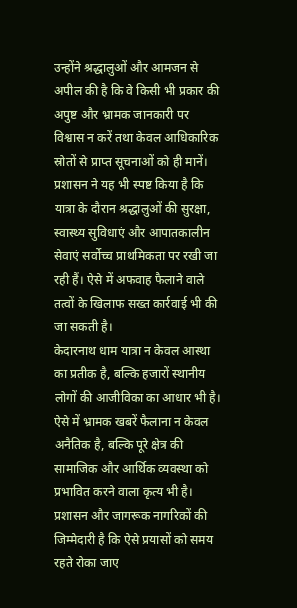उन्होंने श्रद्धालुओं और आमजन से अपील की है कि वे किसी भी प्रकार की अपुष्ट और भ्रामक जानकारी पर विश्वास न करें तथा केवल आधिकारिक स्रोतों से प्राप्त सूचनाओं को ही मानें।
प्रशासन ने यह भी स्पष्ट किया है कि यात्रा के दौरान श्रद्धालुओं की सुरक्षा, स्वास्थ्य सुविधाएं और आपातकालीन सेवाएं सर्वोच्च प्राथमिकता पर रखी जा रही हैं। ऐसे में अफवाह फैलाने वाले तत्वों के खिलाफ सख्त कार्रवाई भी की जा सकती है।
केदारनाथ धाम यात्रा न केवल आस्था का प्रतीक है, बल्कि हजारों स्थानीय लोगों की आजीविका का आधार भी है। ऐसे में भ्रामक खबरें फैलाना न केवल अनैतिक है, बल्कि पूरे क्षेत्र की सामाजिक और आर्थिक व्यवस्था को प्रभावित करने वाला कृत्य भी है। प्रशासन और जागरूक नागरिकों की जिम्मेदारी है कि ऐसे प्रयासों को समय रहते रोका जाए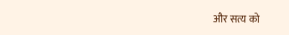और सत्य को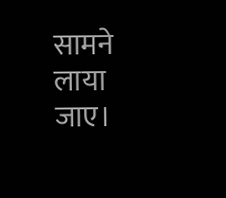सामने लाया जाए।